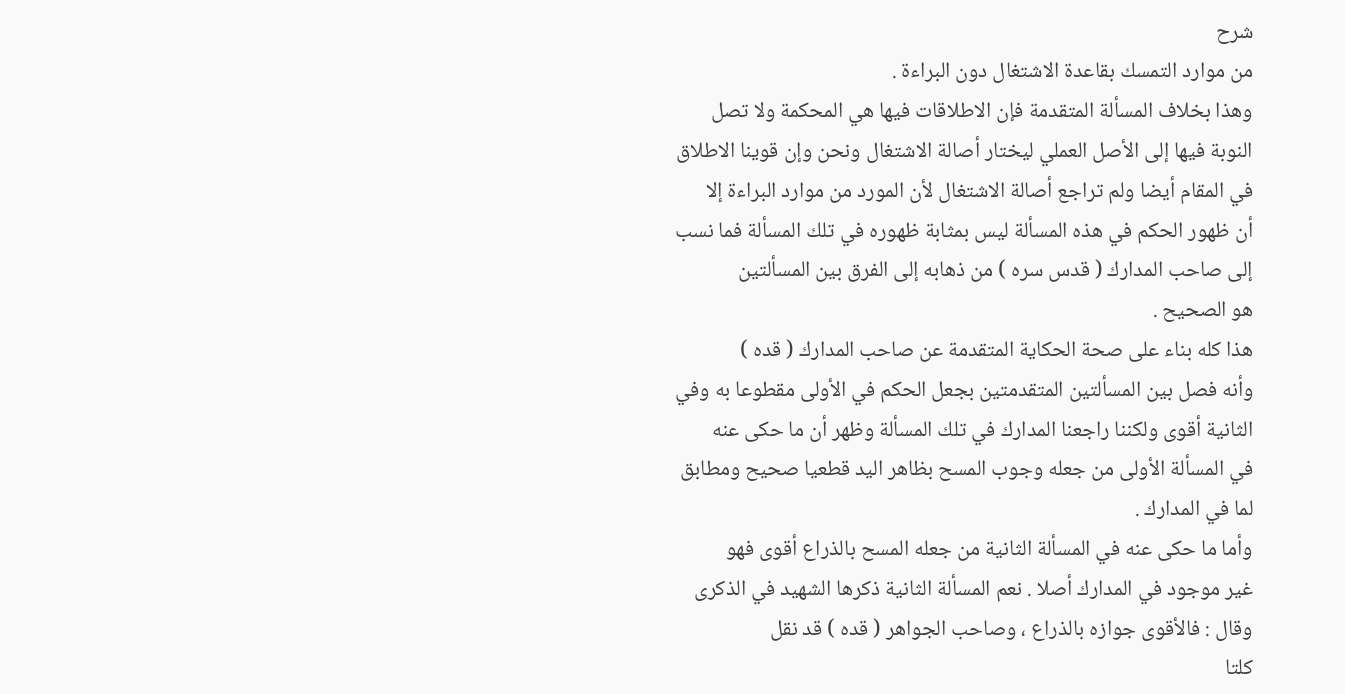شرح
من موارد التمسك بقاعدة الاشتغال دون البراءة .
وهذا بخلاف المسألة المتقدمة فإن الاطلاقات فيها هي المحكمة ولا تصل
النوبة فيها إلى الأصل العملي ليختار أصالة الاشتغال ونحن وإن قوينا الاطلاق
في المقام أيضا ولم تراجع أصالة الاشتغال لأن المورد من موارد البراءة إلا
أن ظهور الحكم في هذه المسألة ليس بمثابة ظهوره في تلك المسألة فما نسب
إلى صاحب المدارك ( قدس سره ) من ذهابه إلى الفرق بين المسألتين
هو الصحيح .
هذا كله بناء على صحة الحكاية المتقدمة عن صاحب المدارك ( قده )
وأنه فصل بين المسألتين المتقدمتين بجعل الحكم في الأولى مقطوعا به وفي
الثانية أقوى ولكننا راجعنا المدارك في تلك المسألة وظهر أن ما حكى عنه
في المسألة الأولى من جعله وجوب المسح بظاهر اليد قطعيا صحيح ومطابق
لما في المدارك .
وأما ما حكى عنه في المسألة الثانية من جعله المسح بالذراع أقوى فهو
غير موجود في المدارك أصلا . نعم المسألة الثانية ذكرها الشهيد في الذكرى
وقال : فالأقوى جوازه بالذراع ، وصاحب الجواهر ( قده ) قد نقل
كلتا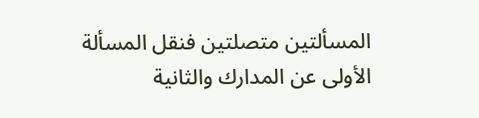المسألتين متصلتين فنقل المسألة الأولى عن المدارك والثانية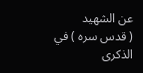عن الشهيد
( قدس سره ) في الذكرى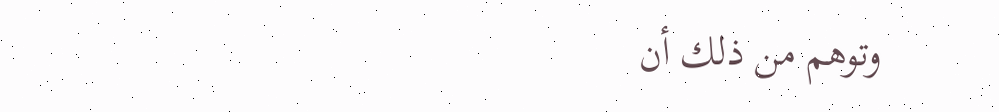وتوهم من ذلك أن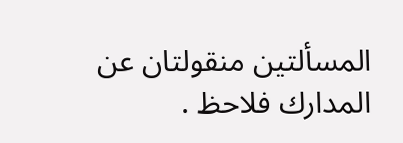المسألتين منقولتان عن
المدارك فلاحظ .